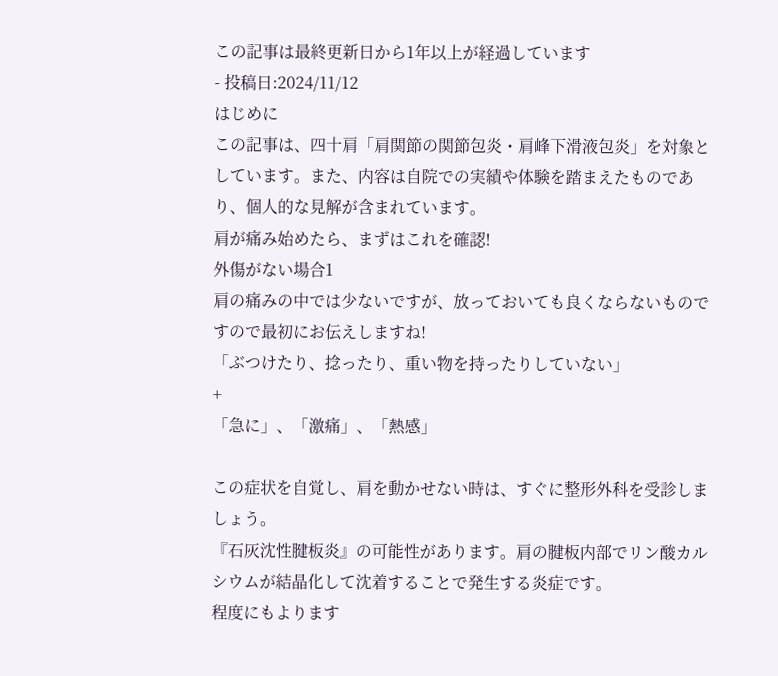この記事は最終更新日から1年以上が経過しています
- 投稿日:2024/11/12
はじめに
この記事は、四十肩「肩関節の関節包炎・肩峰下滑液包炎」を対象としています。また、内容は自院での実績や体験を踏まえたものであり、個人的な見解が含まれています。
肩が痛み始めたら、まずはこれを確認!
外傷がない場合1
肩の痛みの中では少ないですが、放っておいても良くならないものですので最初にお伝えしますね!
「ぶつけたり、捻ったり、重い物を持ったりしていない」
+
「急に」、「激痛」、「熱感」

この症状を自覚し、肩を動かせない時は、すぐに整形外科を受診しましょう。
『石灰沈性腱板炎』の可能性があります。肩の腱板内部でリン酸カルシウムが結晶化して沈着することで発生する炎症です。
程度にもよります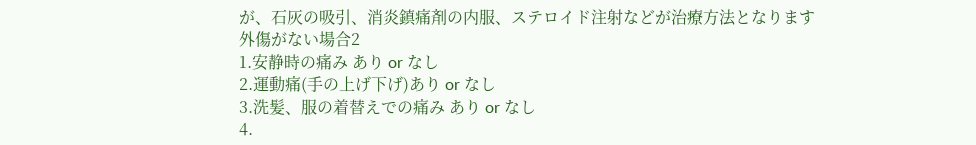が、石灰の吸引、消炎鎮痛剤の内服、ステロイド注射などが治療方法となります
外傷がない場合2
1.安静時の痛み あり or なし
2.運動痛(手の上げ下げ)あり or なし
3.洗髪、服の着替えでの痛み あり or なし
4.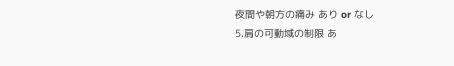夜間や朝方の痛み あり or なし
5.肩の可動域の制限 あ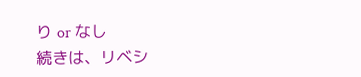り or なし
続きは、リベシ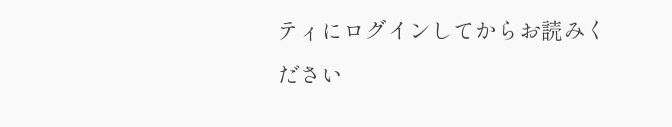ティにログインしてからお読みください